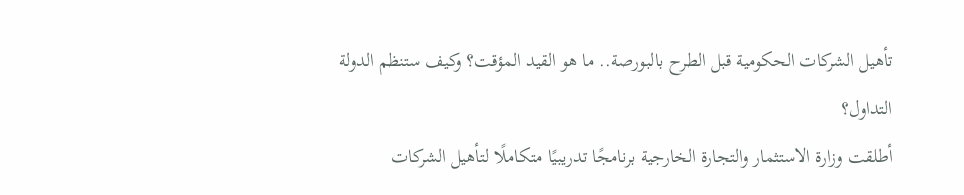تأهيل الشركات الحكومية قبل الطرح بالبورصة.. ما هو القيد المؤقت؟ وكيف ستنظم الدولة التداول؟
أطلقت وزارة الاستثمار والتجارة الخارجية برنامجًا تدريبيًا متكاملًا لتأهيل الشركات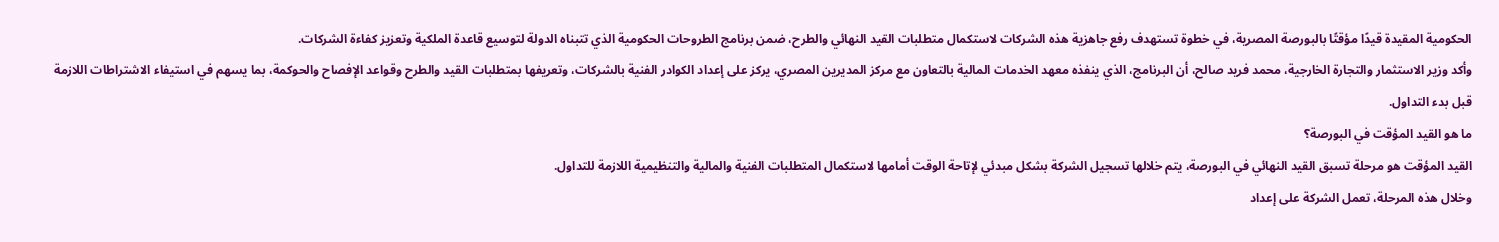الحكومية المقيدة قيدًا مؤقتًا بالبورصة المصرية، في خطوة تستهدف رفع جاهزية هذه الشركات لاستكمال متطلبات القيد النهائي والطرح، ضمن برنامج الطروحات الحكومية الذي تتبناه الدولة لتوسيع قاعدة الملكية وتعزيز كفاءة الشركات.
وأكد وزير الاستثمار والتجارة الخارجية، محمد فريد صالح، أن البرنامج، الذي ينفذه معهد الخدمات المالية بالتعاون مع مركز المديرين المصري، يركز على إعداد الكوادر الفنية بالشركات، وتعريفها بمتطلبات القيد والطرح وقواعد الإفصاح والحوكمة، بما يسهم في استيفاء الاشتراطات اللازمة قبل بدء التداول.
ما هو القيد المؤقت في البورصة؟
القيد المؤقت هو مرحلة تسبق القيد النهائي في البورصة، يتم خلالها تسجيل الشركة بشكل مبدئي لإتاحة الوقت أمامها لاستكمال المتطلبات الفنية والمالية والتنظيمية اللازمة للتداول.
وخلال هذه المرحلة، تعمل الشركة على إعداد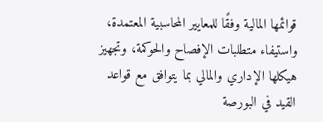قوائمها المالية وفقًا للمعايير المحاسبية المعتمدة، واستيفاء متطلبات الإفصاح والحوكمة، وتجهيز هيكلها الإداري والمالي بما يتوافق مع قواعد القيد في البورصة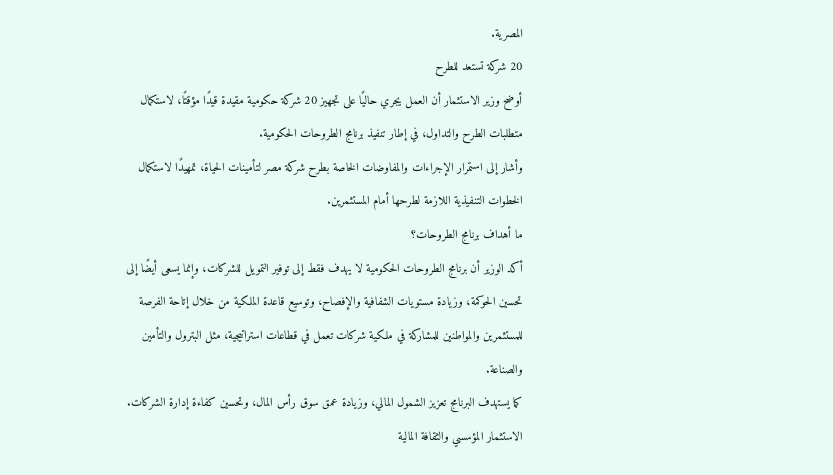المصرية.
20 شركة تستعد للطرح
أوضح وزير الاستثمار أن العمل يجري حاليًا على تجهيز 20 شركة حكومية مقيدة قيدًا مؤقتًا، لاستكمال متطلبات الطرح والتداول، في إطار تنفيذ برنامج الطروحات الحكومية.
وأشار إلى استمرار الإجراءات والمفاوضات الخاصة بطرح شركة مصر لتأمينات الحياة، تمهيدًا لاستكمال الخطوات التنفيذية اللازمة لطرحها أمام المستثمرين.
ما أهداف برنامج الطروحات؟
أكد الوزير أن برنامج الطروحات الحكومية لا يهدف فقط إلى توفير التمويل للشركات، وإنما يسعى أيضًا إلى تحسين الحوكمة، وزيادة مستويات الشفافية والإفصاح، وتوسيع قاعدة الملكية من خلال إتاحة الفرصة للمستثمرين والمواطنين للمشاركة في ملكية شركات تعمل في قطاعات استراتيجية، مثل البترول والتأمين والصناعة.
كما يستهدف البرنامج تعزيز الشمول المالي، وزيادة عمق سوق رأس المال، وتحسين كفاءة إدارة الشركات.
الاستثمار المؤسسي والثقافة المالية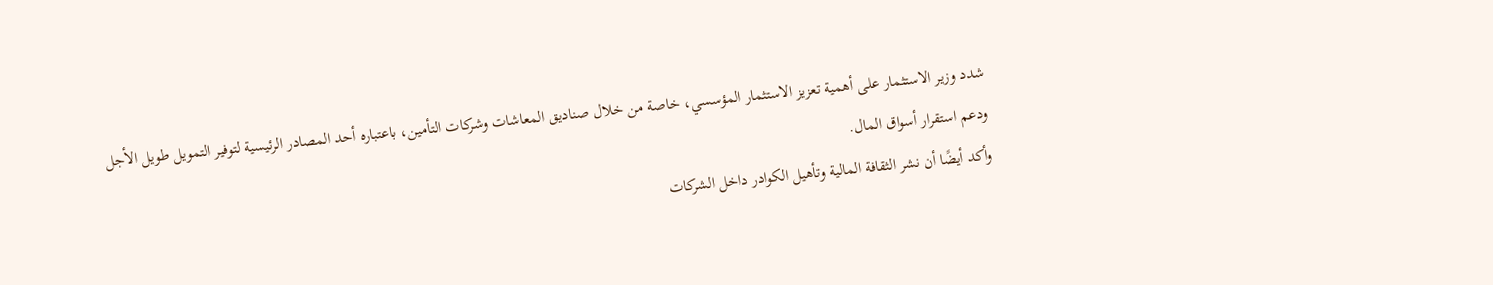شدد وزير الاستثمار على أهمية تعزيز الاستثمار المؤسسي، خاصة من خلال صناديق المعاشات وشركات التأمين، باعتباره أحد المصادر الرئيسية لتوفير التمويل طويل الأجل ودعم استقرار أسواق المال.
وأكد أيضًا أن نشر الثقافة المالية وتأهيل الكوادر داخل الشركات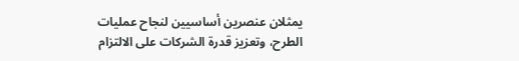يمثلان عنصرين أساسيين لنجاح عمليات الطرح، وتعزيز قدرة الشركات على الالتزام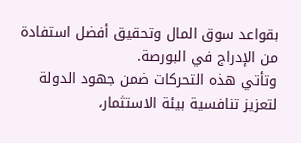بقواعد سوق المال وتحقيق أفضل استفادة من الإدراج في البورصة.
وتأتي هذه التحركات ضمن جهود الدولة لتعزيز تنافسية بيئة الاستثمار،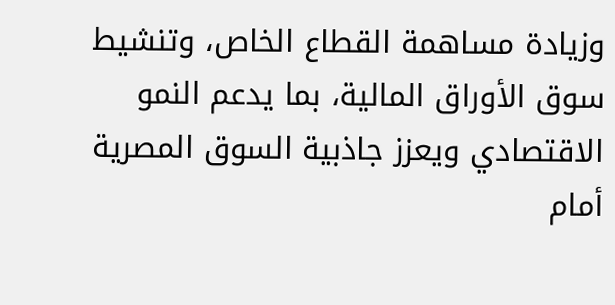وزيادة مساهمة القطاع الخاص، وتنشيط سوق الأوراق المالية، بما يدعم النمو الاقتصادي ويعزز جاذبية السوق المصرية أمام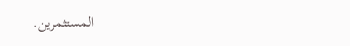المستثمرين.